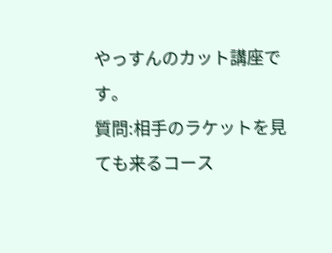やっすんのカット講座です。
質問:相手のラケットを見ても来るコース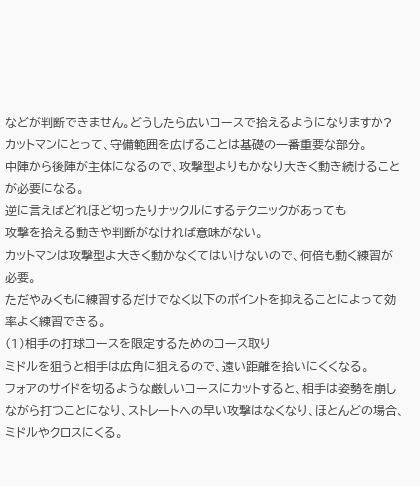などが判断できません。どうしたら広いコースで拾えるようになりますか?
カットマンにとって、守備範囲を広げることは基礎の一番重要な部分。
中陣から後陣が主体になるので、攻撃型よりもかなり大きく動き続けることが必要になる。
逆に言えばどれほど切ったりナックルにするテクニックがあっても
攻撃を拾える動きや判断がなければ意味がない。
カットマンは攻撃型よ大きく動かなくてはいけないので、何倍も動く練習が必要。
ただやみくもに練習するだけでなく以下のポイントを抑えることによって効率よく練習できる。
(1)相手の打球コースを限定するためのコース取り
ミドルを狙うと相手は広角に狙えるので、遠い距離を拾いにくくなる。
フォアのサイドを切るような厳しいコースにカットすると、相手は姿勢を崩しながら打つことになり、ストレートへの早い攻撃はなくなり、ほとんどの場合、ミドルやクロスにくる。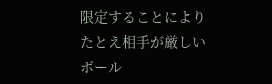限定することによりたとえ相手が厳しいボール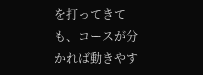を打ってきても、コースが分かれば動きやす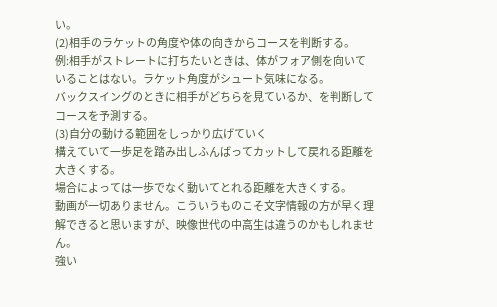い。
(2)相手のラケットの角度や体の向きからコースを判断する。
例:相手がストレートに打ちたいときは、体がフォア側を向いていることはない。ラケット角度がシュート気味になる。
バックスイングのときに相手がどちらを見ているか、を判断してコースを予測する。
(3)自分の動ける範囲をしっかり広げていく
構えていて一歩足を踏み出しふんばってカットして戻れる距離を大きくする。
場合によっては一歩でなく動いてとれる距離を大きくする。
動画が一切ありません。こういうものこそ文字情報の方が早く理解できると思いますが、映像世代の中高生は違うのかもしれません。
強い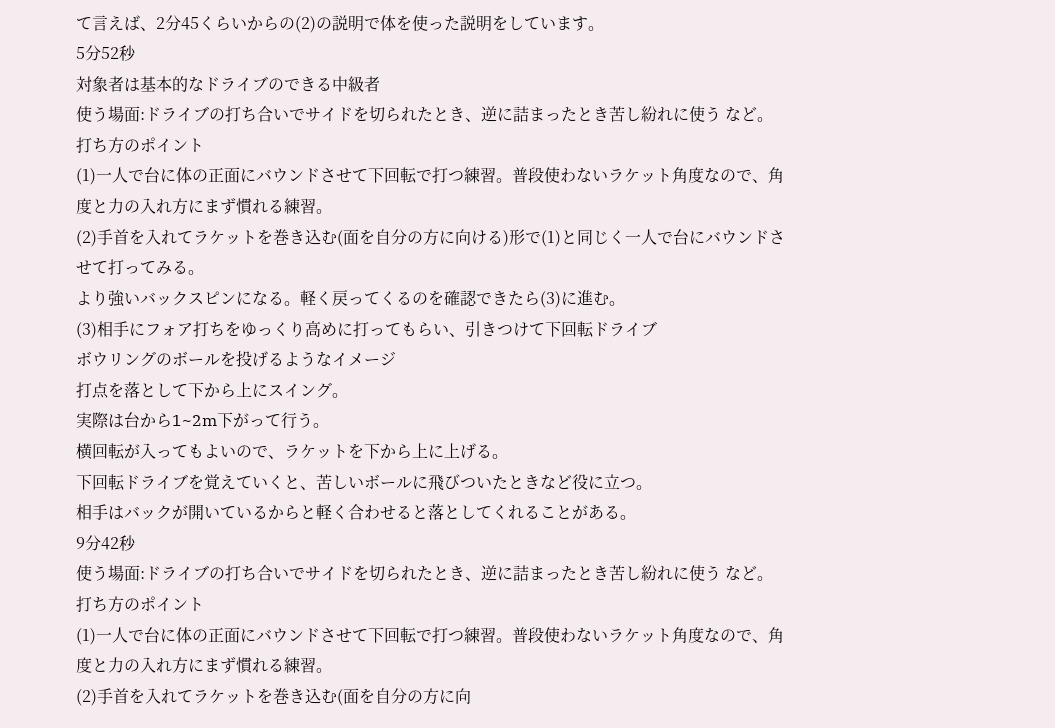て言えば、2分45くらいからの(2)の説明で体を使った説明をしています。
5分52秒
対象者は基本的なドライブのできる中級者
使う場面:ドライブの打ち合いでサイドを切られたとき、逆に詰まったとき苦し紛れに使う など。
打ち方のポイント
(1)一人で台に体の正面にバウンドさせて下回転で打つ練習。普段使わないラケット角度なので、角度と力の入れ方にまず慣れる練習。
(2)手首を入れてラケットを巻き込む(面を自分の方に向ける)形で(1)と同じく一人で台にバウンドさせて打ってみる。
より強いバックスピンになる。軽く戻ってくるのを確認できたら(3)に進む。
(3)相手にフォア打ちをゆっくり高めに打ってもらい、引きつけて下回転ドライブ
ボウリングのボールを投げるようなイメージ
打点を落として下から上にスイング。
実際は台から1~2m下がって行う。
横回転が入ってもよいので、ラケットを下から上に上げる。
下回転ドライブを覚えていくと、苦しいボールに飛びついたときなど役に立つ。
相手はバックが開いているからと軽く合わせると落としてくれることがある。
9分42秒
使う場面:ドライブの打ち合いでサイドを切られたとき、逆に詰まったとき苦し紛れに使う など。
打ち方のポイント
(1)一人で台に体の正面にバウンドさせて下回転で打つ練習。普段使わないラケット角度なので、角度と力の入れ方にまず慣れる練習。
(2)手首を入れてラケットを巻き込む(面を自分の方に向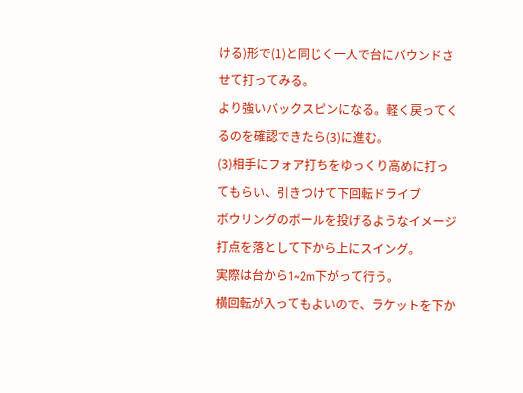ける)形で(1)と同じく一人で台にバウンドさせて打ってみる。
より強いバックスピンになる。軽く戻ってくるのを確認できたら(3)に進む。
(3)相手にフォア打ちをゆっくり高めに打ってもらい、引きつけて下回転ドライブ
ボウリングのボールを投げるようなイメージ
打点を落として下から上にスイング。
実際は台から1~2m下がって行う。
横回転が入ってもよいので、ラケットを下か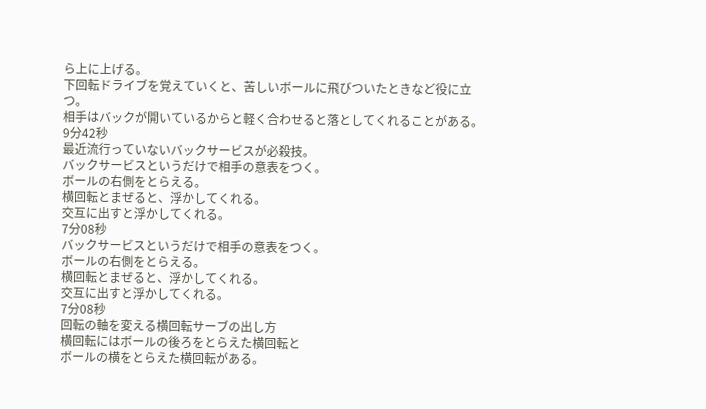ら上に上げる。
下回転ドライブを覚えていくと、苦しいボールに飛びついたときなど役に立つ。
相手はバックが開いているからと軽く合わせると落としてくれることがある。
9分42秒
最近流行っていないバックサービスが必殺技。
バックサービスというだけで相手の意表をつく。
ボールの右側をとらえる。
横回転とまぜると、浮かしてくれる。
交互に出すと浮かしてくれる。
7分08秒
バックサービスというだけで相手の意表をつく。
ボールの右側をとらえる。
横回転とまぜると、浮かしてくれる。
交互に出すと浮かしてくれる。
7分08秒
回転の軸を変える横回転サーブの出し方
横回転にはボールの後ろをとらえた横回転と
ボールの横をとらえた横回転がある。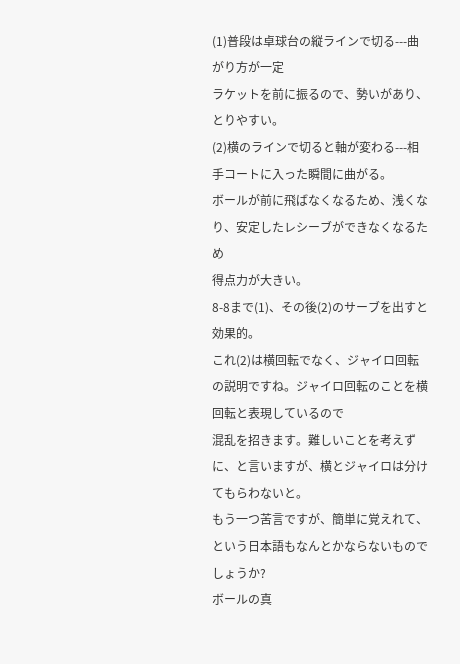(1)普段は卓球台の縦ラインで切る---曲がり方が一定
ラケットを前に振るので、勢いがあり、とりやすい。
(2)横のラインで切ると軸が変わる---相手コートに入った瞬間に曲がる。
ボールが前に飛ばなくなるため、浅くなり、安定したレシーブができなくなるため
得点力が大きい。
8-8まで(1)、その後(2)のサーブを出すと効果的。
これ(2)は横回転でなく、ジャイロ回転の説明ですね。ジャイロ回転のことを横回転と表現しているので
混乱を招きます。難しいことを考えずに、と言いますが、横とジャイロは分けてもらわないと。
もう一つ苦言ですが、簡単に覚えれて、という日本語もなんとかならないものでしょうか?
ボールの真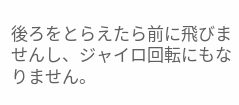後ろをとらえたら前に飛びませんし、ジャイロ回転にもなりません。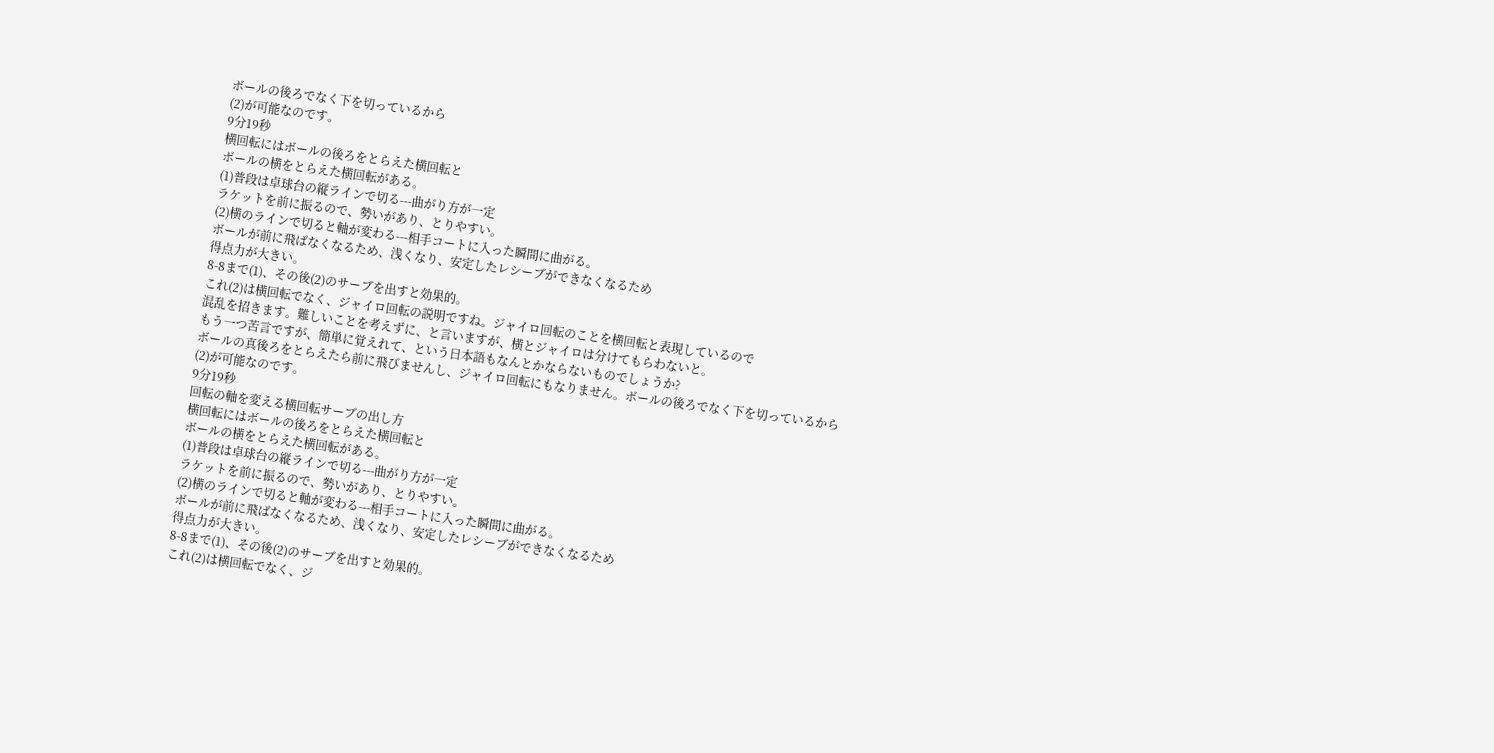ボールの後ろでなく下を切っているから
(2)が可能なのです。
9分19秒
横回転にはボールの後ろをとらえた横回転と
ボールの横をとらえた横回転がある。
(1)普段は卓球台の縦ラインで切る---曲がり方が一定
ラケットを前に振るので、勢いがあり、とりやすい。
(2)横のラインで切ると軸が変わる---相手コートに入った瞬間に曲がる。
ボールが前に飛ばなくなるため、浅くなり、安定したレシーブができなくなるため
得点力が大きい。
8-8まで(1)、その後(2)のサーブを出すと効果的。
これ(2)は横回転でなく、ジャイロ回転の説明ですね。ジャイロ回転のことを横回転と表現しているので
混乱を招きます。難しいことを考えずに、と言いますが、横とジャイロは分けてもらわないと。
もう一つ苦言ですが、簡単に覚えれて、という日本語もなんとかならないものでしょうか?
ボールの真後ろをとらえたら前に飛びませんし、ジャイロ回転にもなりません。ボールの後ろでなく下を切っているから
(2)が可能なのです。
9分19秒
回転の軸を変える横回転サーブの出し方
横回転にはボールの後ろをとらえた横回転と
ボールの横をとらえた横回転がある。
(1)普段は卓球台の縦ラインで切る---曲がり方が一定
ラケットを前に振るので、勢いがあり、とりやすい。
(2)横のラインで切ると軸が変わる---相手コートに入った瞬間に曲がる。
ボールが前に飛ばなくなるため、浅くなり、安定したレシーブができなくなるため
得点力が大きい。
8-8まで(1)、その後(2)のサーブを出すと効果的。
これ(2)は横回転でなく、ジ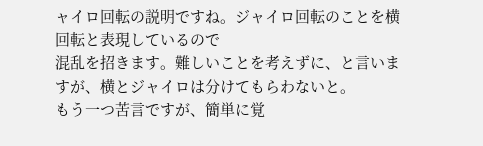ャイロ回転の説明ですね。ジャイロ回転のことを横回転と表現しているので
混乱を招きます。難しいことを考えずに、と言いますが、横とジャイロは分けてもらわないと。
もう一つ苦言ですが、簡単に覚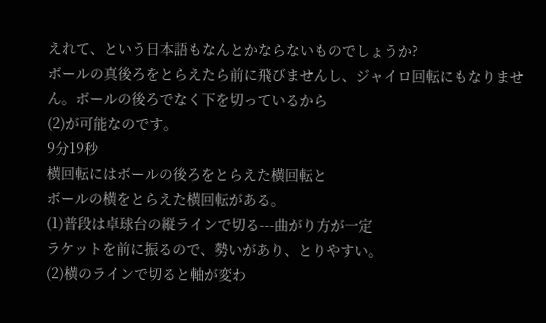えれて、という日本語もなんとかならないものでしょうか?
ボールの真後ろをとらえたら前に飛びませんし、ジャイロ回転にもなりません。ボールの後ろでなく下を切っているから
(2)が可能なのです。
9分19秒
横回転にはボールの後ろをとらえた横回転と
ボールの横をとらえた横回転がある。
(1)普段は卓球台の縦ラインで切る---曲がり方が一定
ラケットを前に振るので、勢いがあり、とりやすい。
(2)横のラインで切ると軸が変わ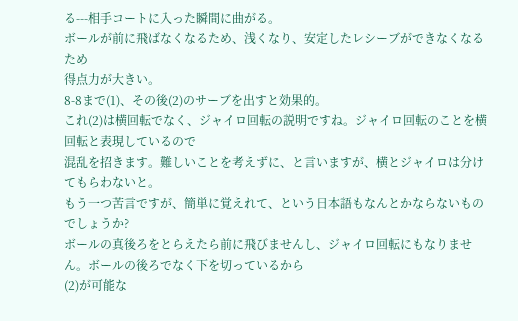る---相手コートに入った瞬間に曲がる。
ボールが前に飛ばなくなるため、浅くなり、安定したレシーブができなくなるため
得点力が大きい。
8-8まで(1)、その後(2)のサーブを出すと効果的。
これ(2)は横回転でなく、ジャイロ回転の説明ですね。ジャイロ回転のことを横回転と表現しているので
混乱を招きます。難しいことを考えずに、と言いますが、横とジャイロは分けてもらわないと。
もう一つ苦言ですが、簡単に覚えれて、という日本語もなんとかならないものでしょうか?
ボールの真後ろをとらえたら前に飛びませんし、ジャイロ回転にもなりません。ボールの後ろでなく下を切っているから
(2)が可能な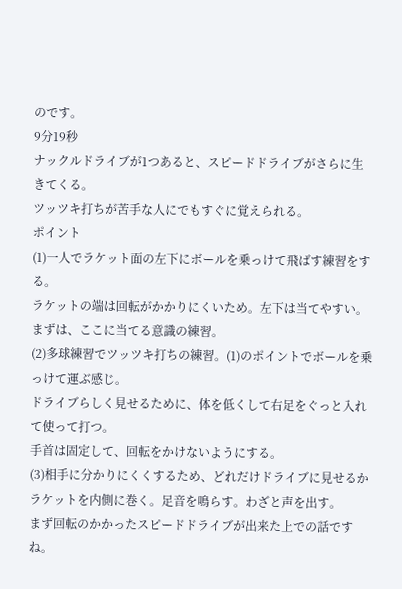のです。
9分19秒
ナックルドライブが1つあると、スピードドライブがさらに生きてくる。
ツッツキ打ちが苦手な人にでもすぐに覚えられる。
ポイント
(1)一人でラケット面の左下にボールを乗っけて飛ばす練習をする。
ラケットの端は回転がかかりにくいため。左下は当てやすい。
まずは、ここに当てる意識の練習。
(2)多球練習でツッツキ打ちの練習。(1)のポイントでボールを乗っけて運ぶ感じ。
ドライブらしく見せるために、体を低くして右足をぐっと入れて使って打つ。
手首は固定して、回転をかけないようにする。
(3)相手に分かりにくくするため、どれだけドライブに見せるか
ラケットを内側に巻く。足音を鳴らす。わざと声を出す。
まず回転のかかったスピードドライブが出来た上での話ですね。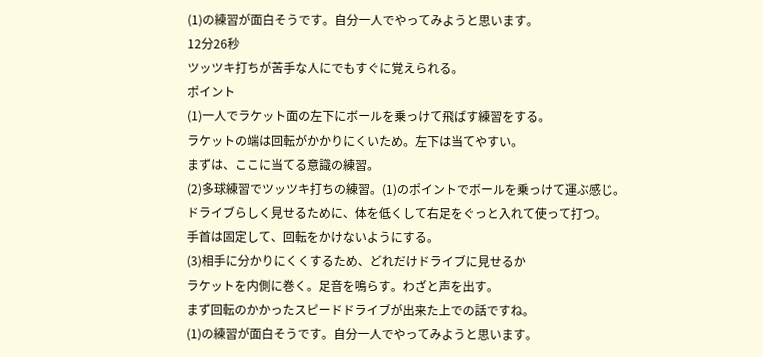(1)の練習が面白そうです。自分一人でやってみようと思います。
12分26秒
ツッツキ打ちが苦手な人にでもすぐに覚えられる。
ポイント
(1)一人でラケット面の左下にボールを乗っけて飛ばす練習をする。
ラケットの端は回転がかかりにくいため。左下は当てやすい。
まずは、ここに当てる意識の練習。
(2)多球練習でツッツキ打ちの練習。(1)のポイントでボールを乗っけて運ぶ感じ。
ドライブらしく見せるために、体を低くして右足をぐっと入れて使って打つ。
手首は固定して、回転をかけないようにする。
(3)相手に分かりにくくするため、どれだけドライブに見せるか
ラケットを内側に巻く。足音を鳴らす。わざと声を出す。
まず回転のかかったスピードドライブが出来た上での話ですね。
(1)の練習が面白そうです。自分一人でやってみようと思います。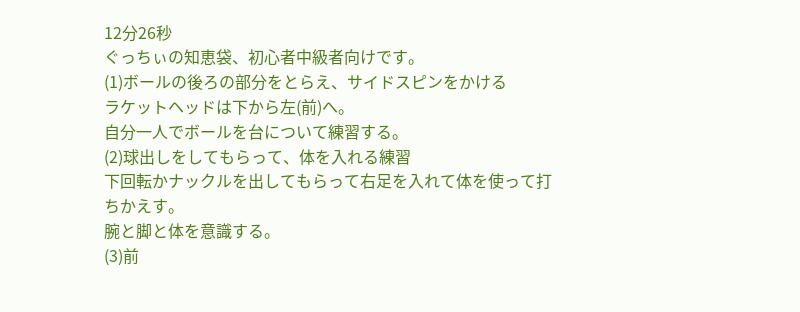12分26秒
ぐっちぃの知恵袋、初心者中級者向けです。
(1)ボールの後ろの部分をとらえ、サイドスピンをかける
ラケットヘッドは下から左(前)へ。
自分一人でボールを台について練習する。
(2)球出しをしてもらって、体を入れる練習
下回転かナックルを出してもらって右足を入れて体を使って打ちかえす。
腕と脚と体を意識する。
(3)前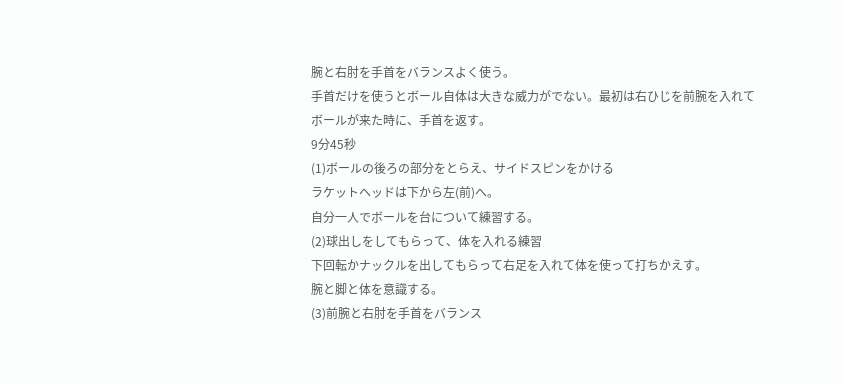腕と右肘を手首をバランスよく使う。
手首だけを使うとボール自体は大きな威力がでない。最初は右ひじを前腕を入れて
ボールが来た時に、手首を返す。
9分45秒
(1)ボールの後ろの部分をとらえ、サイドスピンをかける
ラケットヘッドは下から左(前)へ。
自分一人でボールを台について練習する。
(2)球出しをしてもらって、体を入れる練習
下回転かナックルを出してもらって右足を入れて体を使って打ちかえす。
腕と脚と体を意識する。
(3)前腕と右肘を手首をバランス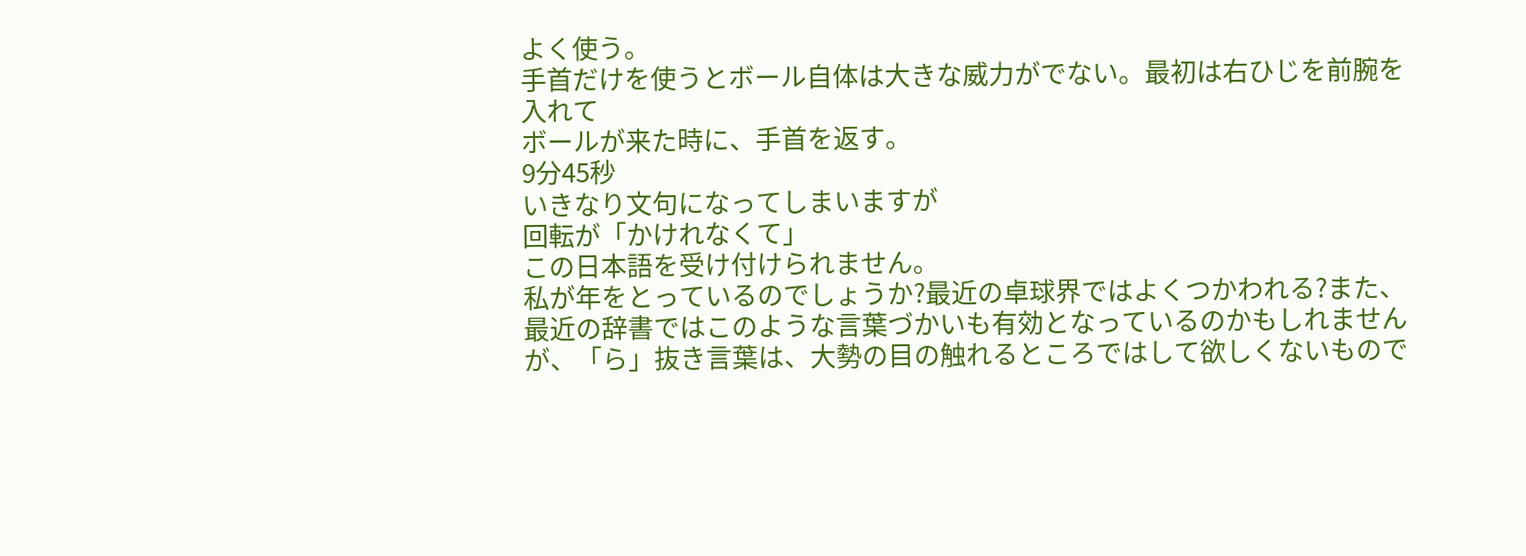よく使う。
手首だけを使うとボール自体は大きな威力がでない。最初は右ひじを前腕を入れて
ボールが来た時に、手首を返す。
9分45秒
いきなり文句になってしまいますが
回転が「かけれなくて」
この日本語を受け付けられません。
私が年をとっているのでしょうか?最近の卓球界ではよくつかわれる?また、最近の辞書ではこのような言葉づかいも有効となっているのかもしれませんが、「ら」抜き言葉は、大勢の目の触れるところではして欲しくないもので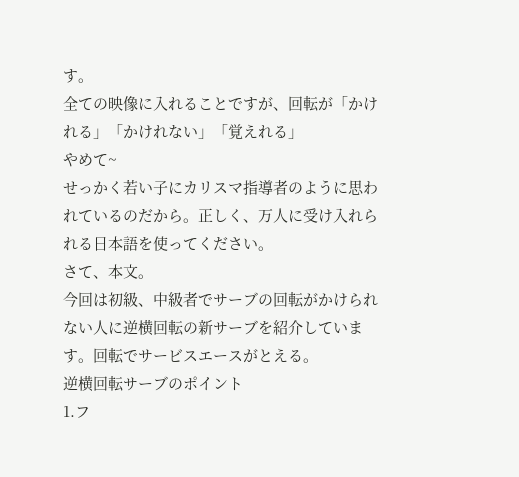す。
全ての映像に入れることですが、回転が「かけれる」「かけれない」「覚えれる」
やめて~
せっかく若い子にカリスマ指導者のように思われているのだから。正しく、万人に受け入れられる日本語を使ってください。
さて、本文。
今回は初級、中級者でサーブの回転がかけられない人に逆横回転の新サーブを紹介しています。回転でサービスエースがとえる。
逆横回転サーブのポイント
1.フ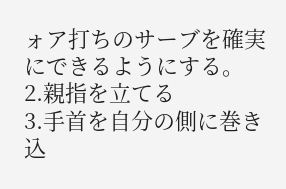ォア打ちのサーブを確実にできるようにする。
2.親指を立てる
3.手首を自分の側に巻き込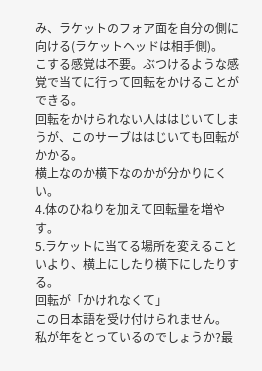み、ラケットのフォア面を自分の側に向ける(ラケットヘッドは相手側)。
こする感覚は不要。ぶつけるような感覚で当てに行って回転をかけることができる。
回転をかけられない人ははじいてしまうが、このサーブははじいても回転がかかる。
横上なのか横下なのかが分かりにくい。
4.体のひねりを加えて回転量を増やす。
5.ラケットに当てる場所を変えることいより、横上にしたり横下にしたりする。
回転が「かけれなくて」
この日本語を受け付けられません。
私が年をとっているのでしょうか?最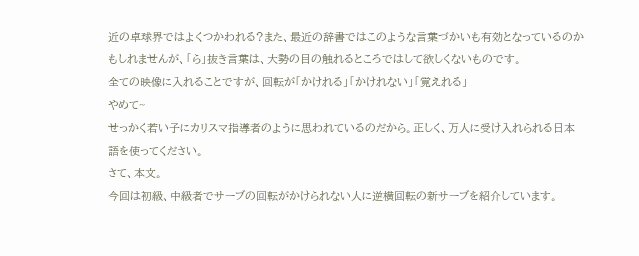近の卓球界ではよくつかわれる?また、最近の辞書ではこのような言葉づかいも有効となっているのかもしれませんが、「ら」抜き言葉は、大勢の目の触れるところではして欲しくないものです。
全ての映像に入れることですが、回転が「かけれる」「かけれない」「覚えれる」
やめて~
せっかく若い子にカリスマ指導者のように思われているのだから。正しく、万人に受け入れられる日本語を使ってください。
さて、本文。
今回は初級、中級者でサーブの回転がかけられない人に逆横回転の新サーブを紹介しています。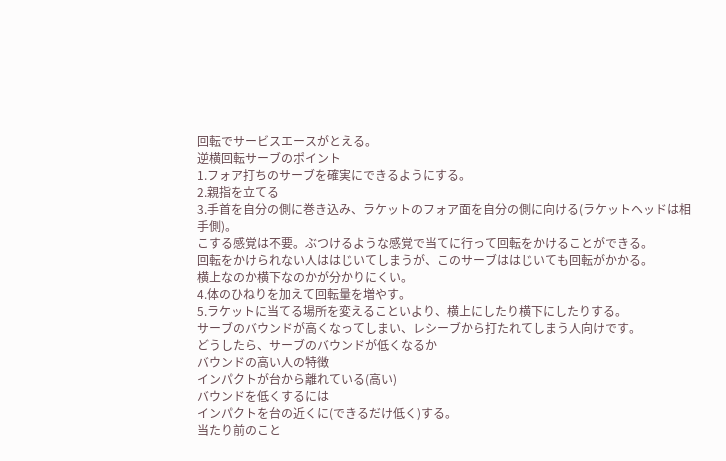回転でサービスエースがとえる。
逆横回転サーブのポイント
1.フォア打ちのサーブを確実にできるようにする。
2.親指を立てる
3.手首を自分の側に巻き込み、ラケットのフォア面を自分の側に向ける(ラケットヘッドは相手側)。
こする感覚は不要。ぶつけるような感覚で当てに行って回転をかけることができる。
回転をかけられない人ははじいてしまうが、このサーブははじいても回転がかかる。
横上なのか横下なのかが分かりにくい。
4.体のひねりを加えて回転量を増やす。
5.ラケットに当てる場所を変えることいより、横上にしたり横下にしたりする。
サーブのバウンドが高くなってしまい、レシーブから打たれてしまう人向けです。
どうしたら、サーブのバウンドが低くなるか
バウンドの高い人の特徴
インパクトが台から離れている(高い)
バウンドを低くするには
インパクトを台の近くに(できるだけ低く)する。
当たり前のこと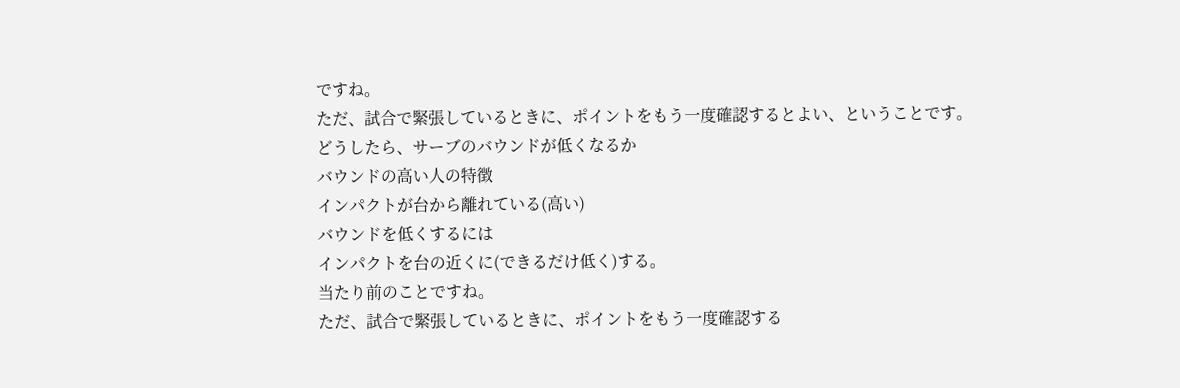ですね。
ただ、試合で緊張しているときに、ポイントをもう一度確認するとよい、ということです。
どうしたら、サーブのバウンドが低くなるか
バウンドの高い人の特徴
インパクトが台から離れている(高い)
バウンドを低くするには
インパクトを台の近くに(できるだけ低く)する。
当たり前のことですね。
ただ、試合で緊張しているときに、ポイントをもう一度確認する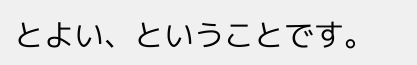とよい、ということです。